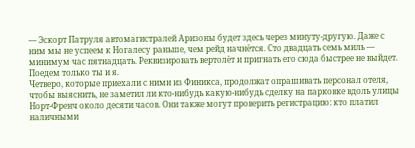— Эскорт Патруля автомагистралей Аризоны будет здесь через минуту-другую. Даже с ним мы не успеем к Ногалесу раньше, чем рейд начнётся. Сто двадцать семь миль — минимум час пятнадцать. Реквизировать вертолёт и пригнать его сюда быстрее не выйдет. Поедем только ты и я.
Четверо, которые приехали с ними из Финикса, продолжат опрашивать персонал отеля, чтобы выяснить, не заметил ли кто-нибудь какую-нибудь сделку на парковке вдоль улицы Норт-Френч около десяти часов. Они также могут проверить регистрацию: кто платил наличными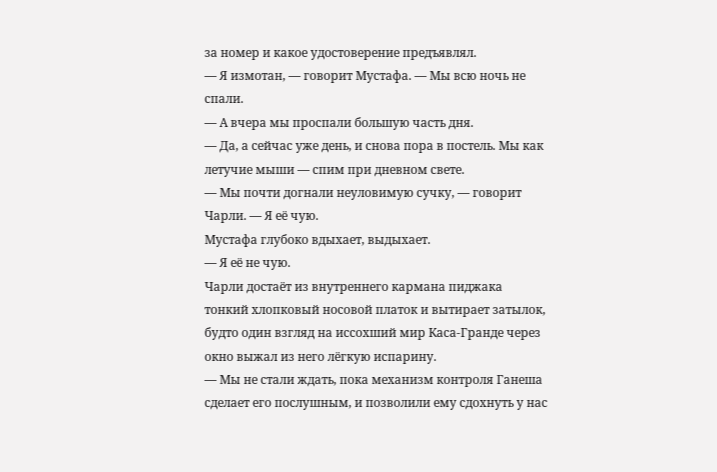за номер и какое удостоверение предъявлял.
— Я измотан, — говорит Мустафа. — Мы всю ночь не спали.
— А вчера мы проспали большую часть дня.
— Да, а сейчас уже день, и снова пора в постель. Мы как летучие мыши — спим при дневном свете.
— Мы почти догнали неуловимую сучку, — говорит Чарли. — Я её чую.
Мустафа глубоко вдыхает, выдыхает.
— Я её не чую.
Чарли достаёт из внутреннего кармана пиджака тонкий хлопковый носовой платок и вытирает затылок, будто один взгляд на иссохший мир Каса-Гранде через окно выжал из него лёгкую испарину.
— Мы не стали ждать, пока механизм контроля Ганеша сделает его послушным, и позволили ему сдохнуть у нас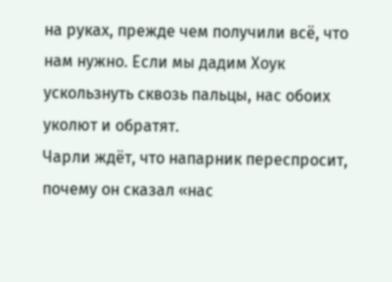на руках, прежде чем получили всё, что нам нужно. Если мы дадим Хоук ускользнуть сквозь пальцы, нас обоих уколют и обратят.
Чарли ждёт, что напарник переспросит, почему он сказал «нас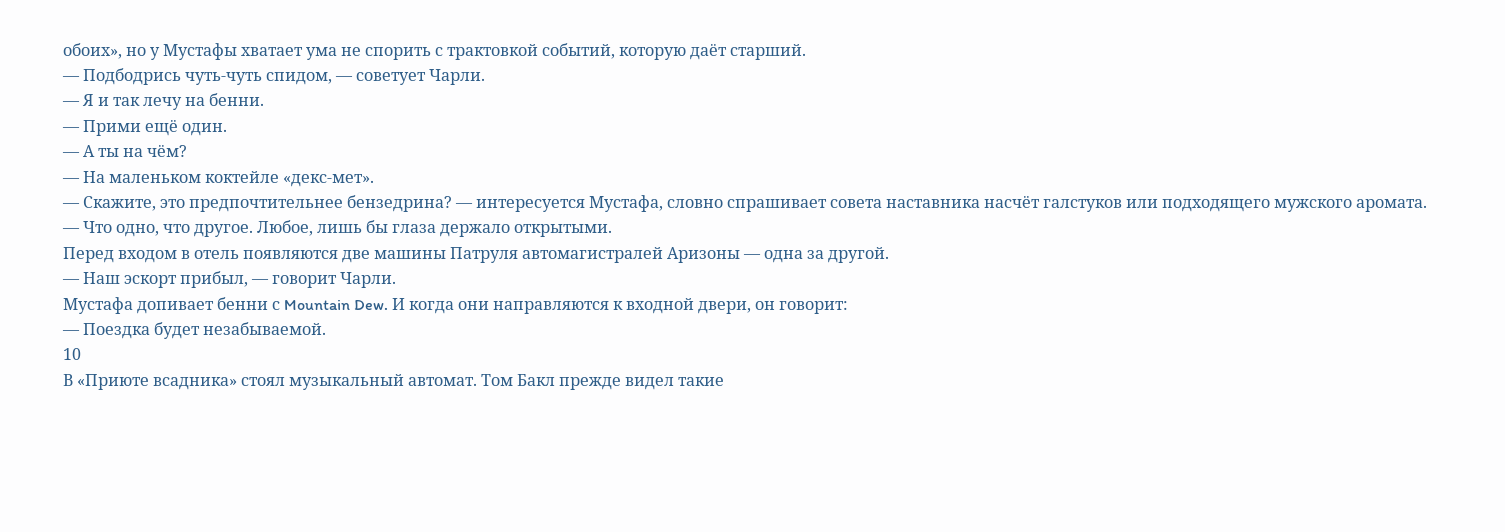обоих», но у Мустафы хватает ума не спорить с трактовкой событий, которую даёт старший.
— Подбодрись чуть-чуть спидом, — советует Чарли.
— Я и так лечу на бенни.
— Прими ещё один.
— А ты на чём?
— На маленьком коктейле «декс-мет».
— Скажите, это предпочтительнее бензедрина? — интересуется Мустафа, словно спрашивает совета наставника насчёт галстуков или подходящего мужского аромата.
— Что одно, что другое. Любое, лишь бы глаза держало открытыми.
Перед входом в отель появляются две машины Патруля автомагистралей Аризоны — одна за другой.
— Наш эскорт прибыл, — говорит Чарли.
Мустафа допивает бенни с Mountain Dew. И когда они направляются к входной двери, он говорит:
— Поездка будет незабываемой.
10
В «Приюте всадника» стоял музыкальный автомат. Том Бакл прежде видел такие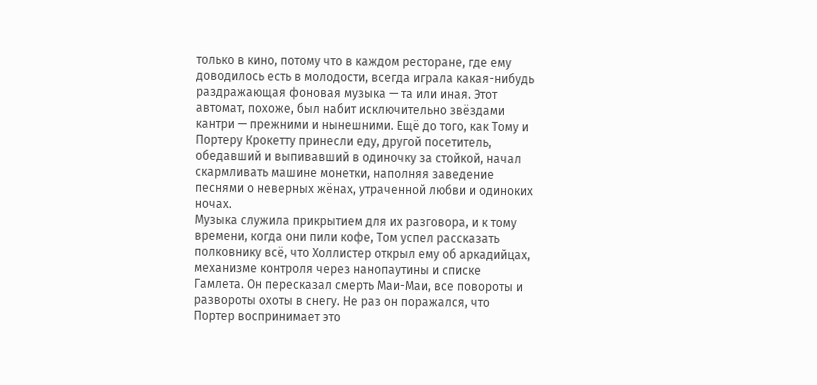только в кино, потому что в каждом ресторане, где ему доводилось есть в молодости, всегда играла какая-нибудь раздражающая фоновая музыка — та или иная. Этот автомат, похоже, был набит исключительно звёздами кантри — прежними и нынешними. Ещё до того, как Тому и Портеру Крокетту принесли еду, другой посетитель, обедавший и выпивавший в одиночку за стойкой, начал скармливать машине монетки, наполняя заведение песнями о неверных жёнах, утраченной любви и одиноких ночах.
Музыка служила прикрытием для их разговора, и к тому времени, когда они пили кофе, Том успел рассказать полковнику всё, что Холлистер открыл ему об аркадийцах, механизме контроля через нанопаутины и списке Гамлета. Он пересказал смерть Маи-Маи, все повороты и развороты охоты в снегу. Не раз он поражался, что Портер воспринимает это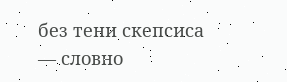без тени скепсиса — словно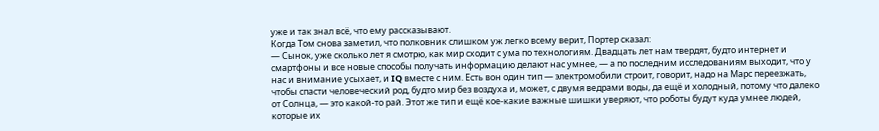уже и так знал всё, что ему рассказывают.
Когда Том снова заметил, что полковник слишком уж легко всему верит, Портер сказал:
— Сынок, уже сколько лет я смотрю, как мир сходит с ума по технологиям. Двадцать лет нам твердят, будто интернет и смартфоны и все новые способы получать информацию делают нас умнее, — а по последним исследованиям выходит, что у нас и внимание усыхает, и IQ вместе с ним. Есть вон один тип — электромобили строит, говорит, надо на Марс переезжать, чтобы спасти человеческий род, будто мир без воздуха и, может, с двумя ведрами воды, да ещё и холодный, потому что далеко от Солнца, — это какой-то рай. Этот же тип и ещё кое-какие важные шишки уверяют, что роботы будут куда умнее людей, которые их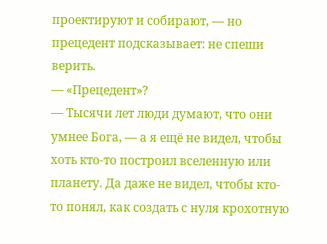проектируют и собирают, — но прецедент подсказывает: не спеши верить.
— «Прецедент»?
— Тысячи лет люди думают, что они умнее Бога, — а я ещё не видел, чтобы хоть кто-то построил вселенную или планету. Да даже не видел, чтобы кто-то понял, как создать с нуля крохотную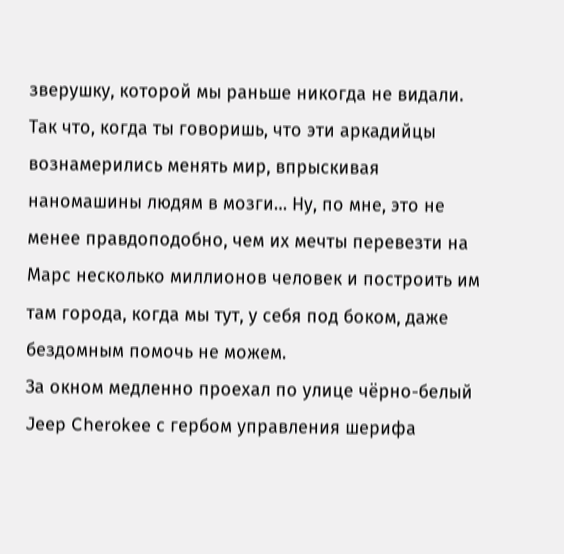зверушку, которой мы раньше никогда не видали. Так что, когда ты говоришь, что эти аркадийцы вознамерились менять мир, впрыскивая наномашины людям в мозги… Ну, по мне, это не менее правдоподобно, чем их мечты перевезти на Марс несколько миллионов человек и построить им там города, когда мы тут, у себя под боком, даже бездомным помочь не можем.
За окном медленно проехал по улице чёрно-белый Jeep Cherokee с гербом управления шерифа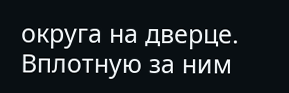округа на дверце. Вплотную за ним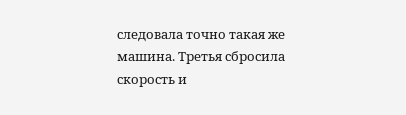следовала точно такая же машина. Третья сбросила скорость и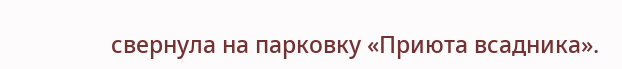свернула на парковку «Приюта всадника».